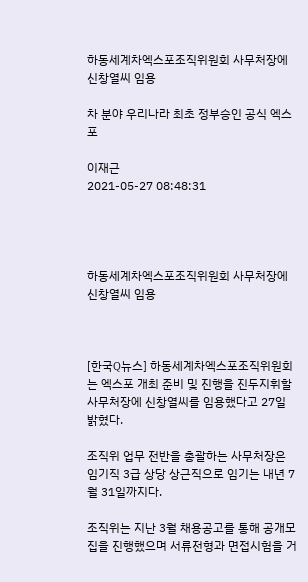하동세계차엑스포조직위원회 사무처장에 신창열씨 임용

차 분야 우리나라 최초 정부승인 공식 엑스포

이재근
2021-05-27 08:48:31




하동세계차엑스포조직위원회 사무처장에 신창열씨 임용



[한국Q뉴스] 하동세계차엑스포조직위원회는 엑스포 개최 준비 및 진행을 진두지휘할 사무처장에 신창열씨를 임용했다고 27일 밝혔다.

조직위 업무 전반을 총괄하는 사무처장은 임기직 3급 상당 상근직으로 임기는 내년 7월 31일까지다.

조직위는 지난 3월 채용공고를 통해 공개모집을 진행했으며 서류전형과 면접시험을 거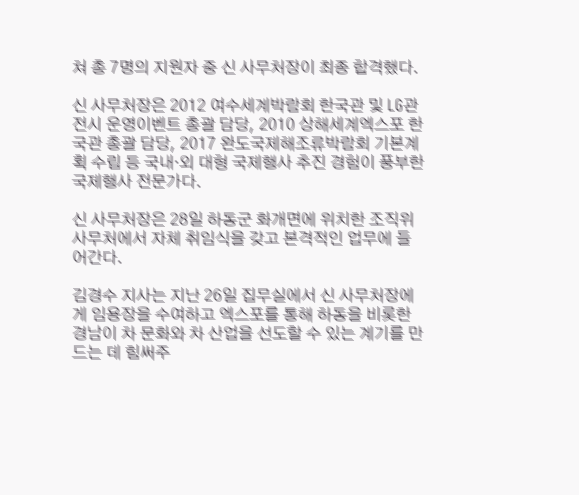쳐 총 7명의 지원자 중 신 사무처장이 최종 합격했다.

신 사무처장은 2012 여수세계박람회 한국관 및 LG관 전시 운영이벤트 총괄 담당, 2010 상해세계엑스포 한국관 총괄 담당, 2017 완도국제해조류박람회 기본계획 수립 등 국내·외 대형 국제행사 추진 경험이 풍부한 국제행사 전문가다.

신 사무처장은 28일 하동군 화개면에 위치한 조직위 사무처에서 자체 취임식을 갖고 본격적인 업무에 들어간다.

김경수 지사는 지난 26일 집무실에서 신 사무처장에게 임용장을 수여하고 엑스포를 통해 하동을 비롯한 경남이 차 문화와 차 산업을 선도할 수 있는 계기를 만드는 데 힘써주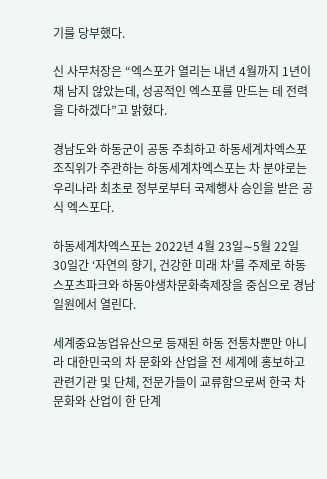기를 당부했다.

신 사무처장은 “엑스포가 열리는 내년 4월까지 1년이 채 남지 않았는데, 성공적인 엑스포를 만드는 데 전력을 다하겠다”고 밝혔다.

경남도와 하동군이 공동 주최하고 하동세계차엑스포조직위가 주관하는 하동세계차엑스포는 차 분야로는 우리나라 최초로 정부로부터 국제행사 승인을 받은 공식 엑스포다.

하동세계차엑스포는 2022년 4월 23일∼5월 22일 30일간 ‘자연의 향기, 건강한 미래 차’를 주제로 하동스포츠파크와 하동야생차문화축제장을 중심으로 경남 일원에서 열린다.

세계중요농업유산으로 등재된 하동 전통차뿐만 아니라 대한민국의 차 문화와 산업을 전 세계에 홍보하고 관련기관 및 단체, 전문가들이 교류함으로써 한국 차 문화와 산업이 한 단계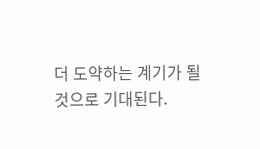더 도약하는 계기가 될 것으로 기대된다.